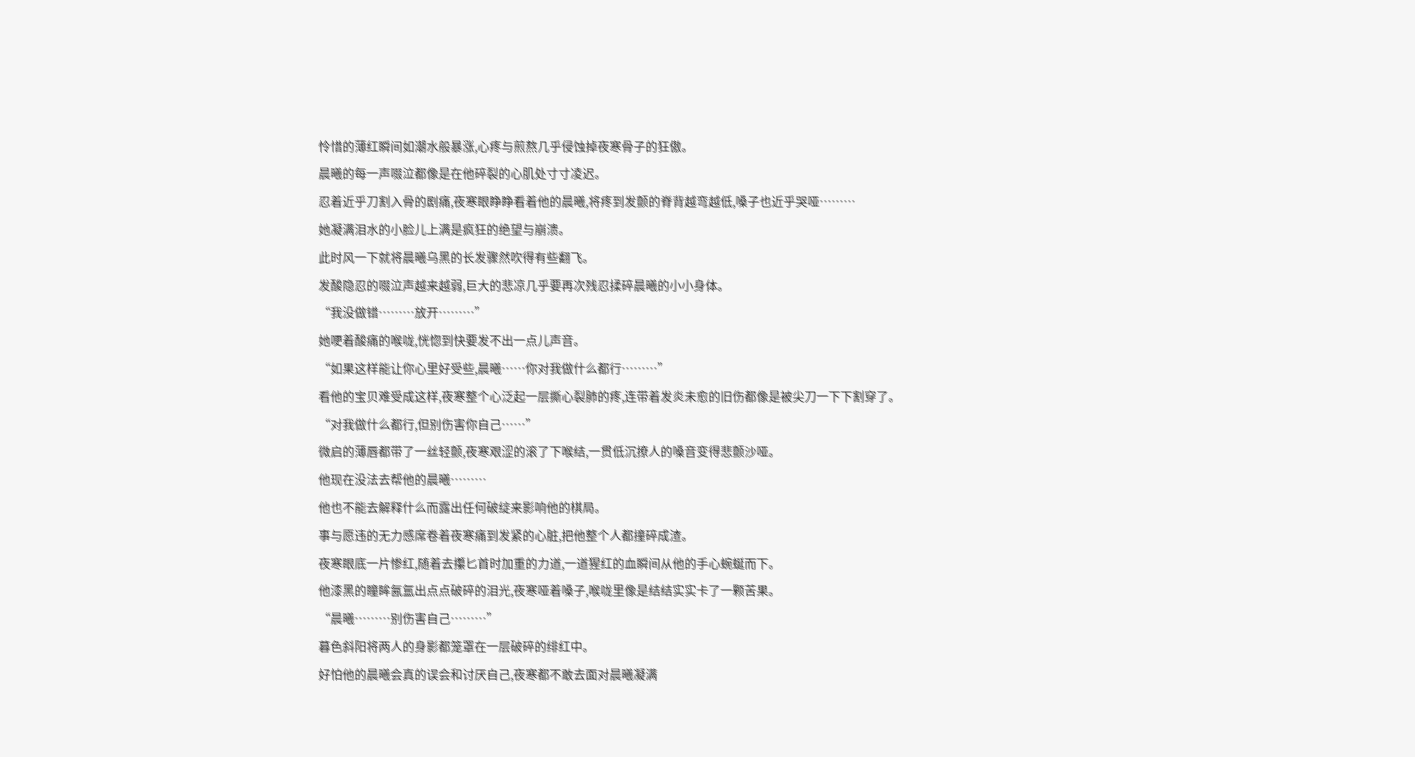怜惜的薄红瞬间如潮水般暴涨,心疼与煎熬几乎侵蚀掉夜寒骨子的狂傲。
晨曦的每一声啜泣都像是在他碎裂的心肌处寸寸凌迟。
忍着近乎刀割入骨的剧痛,夜寒眼睁睁看着他的晨曦,将疼到发颤的脊背越弯越低,嗓子也近乎哭哑………
她凝满泪水的小脸儿上满是疯狂的绝望与崩溃。
此时风一下就将晨曦乌黑的长发骤然吹得有些翻飞。
发酸隐忍的啜泣声越来越弱,巨大的悲凉几乎要再次残忍揉碎晨曦的小小身体。
“我没做错………放开………”
她哽着酸痛的喉咙,恍惚到快要发不出一点儿声音。
“如果这样能让你心里好受些,晨曦……你对我做什么都行………”
看他的宝贝难受成这样,夜寒整个心泛起一层撕心裂肺的疼,连带着发炎未愈的旧伤都像是被尖刀一下下割穿了。
“对我做什么都行,但别伤害你自己……”
微启的薄唇都带了一丝轻颤,夜寒艰涩的滚了下喉结,一贯低沉撩人的嗓音变得悲颤沙哑。
他现在没法去帮他的晨曦………
他也不能去解释什么而露出任何破绽来影响他的棋局。
事与愿违的无力感席卷着夜寒痛到发紧的心脏,把他整个人都撞碎成渣。
夜寒眼底一片惨红,随着去攥匕首时加重的力道,一道猩红的血瞬间从他的手心蜿蜒而下。
他漆黑的瞳眸氤氲出点点破碎的泪光,夜寒哑着嗓子,喉咙里像是结结实实卡了一颗苦果。
“晨曦………别伤害自己………”
暮色斜阳将两人的身影都笼罩在一层破碎的绯红中。
好怕他的晨曦会真的误会和讨厌自己,夜寒都不敢去面对晨曦凝满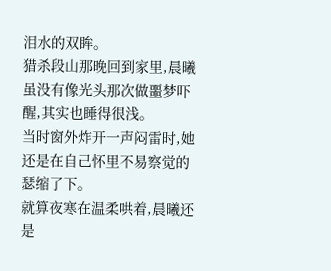泪水的双眸。
猎杀段山那晚回到家里,晨曦虽没有像光头那次做噩梦吓醒,其实也睡得很浅。
当时窗外炸开一声闷雷时,她还是在自己怀里不易察觉的瑟缩了下。
就算夜寒在温柔哄着,晨曦还是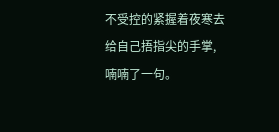不受控的紧握着夜寒去给自己捂指尖的手掌,喃喃了一句。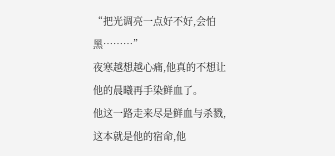“把光调亮一点好不好,会怕黑………”
夜寒越想越心痛,他真的不想让他的晨曦再手染鲜血了。
他这一路走来尽是鲜血与杀戮,这本就是他的宿命,他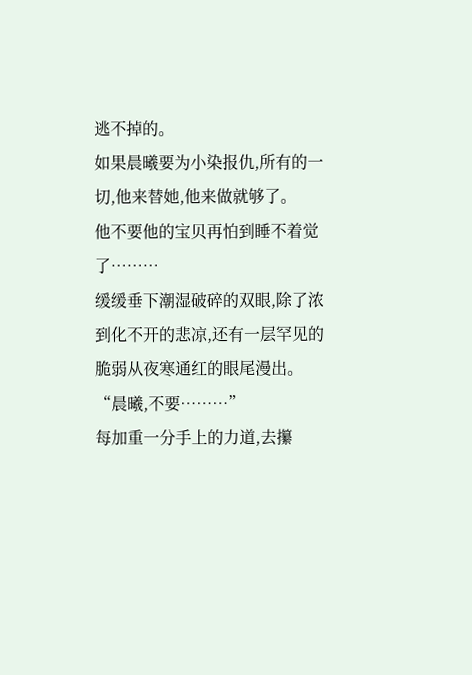逃不掉的。
如果晨曦要为小染报仇,所有的一切,他来替她,他来做就够了。
他不要他的宝贝再怕到睡不着觉了………
缓缓垂下潮湿破碎的双眼,除了浓到化不开的悲凉,还有一层罕见的脆弱从夜寒通红的眼尾漫出。
“晨曦,不要………”
每加重一分手上的力道,去攥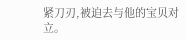紧刀刃,被迫去与他的宝贝对立。